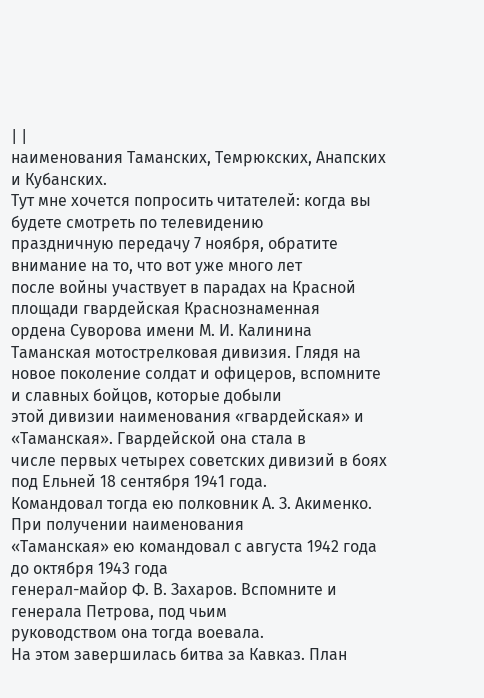| |
наименования Таманских, Темрюкских, Анапских и Кубанских.
Тут мне хочется попросить читателей: когда вы будете смотреть по телевидению
праздничную передачу 7 ноября, обратите внимание на то, что вот уже много лет
после войны участвует в парадах на Красной площади гвардейская Краснознаменная
ордена Суворова имени М. И. Калинина Таманская мотострелковая дивизия. Глядя на
новое поколение солдат и офицеров, вспомните и славных бойцов, которые добыли
этой дивизии наименования «гвардейская» и «Таманская». Гвардейской она стала в
числе первых четырех советских дивизий в боях под Ельней 18 сентября 1941 года.
Командовал тогда ею полковник А. З. Акименко. При получении наименования
«Таманская» ею командовал с августа 1942 года до октября 1943 года
генерал-майор Ф. В. Захаров. Вспомните и генерала Петрова, под чьим
руководством она тогда воевала.
На этом завершилась битва за Кавказ. План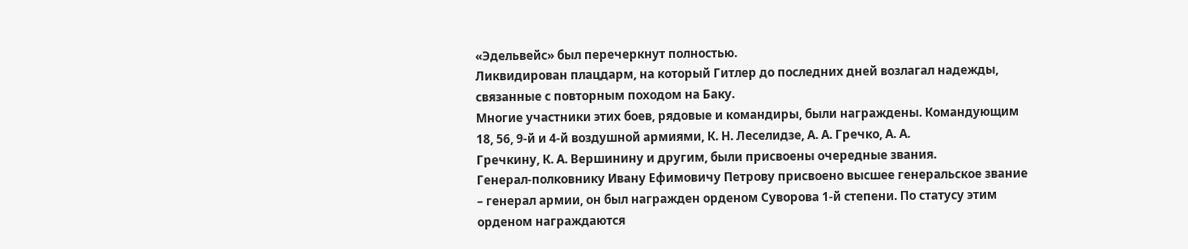«Эдельвейс» был перечеркнут полностью.
Ликвидирован плацдарм, на который Гитлер до последних дней возлагал надежды,
связанные с повторным походом на Баку.
Многие участники этих боев, рядовые и командиры, были награждены. Командующим
18, 56, 9-й и 4-й воздушной армиями, К. Н. Леселидзе, А. А. Гречко, А. А.
Гречкину, К. А. Вершинину и другим, были присвоены очередные звания.
Генерал-полковнику Ивану Ефимовичу Петрову присвоено высшее генеральское звание
– генерал армии, он был награжден орденом Суворова 1-й степени. По статусу этим
орденом награждаются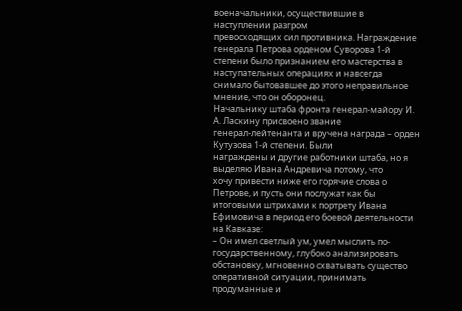военачальники, осуществившие в наступлении разгром
превосходящих сил противника. Награждение генерала Петрова орденом Суворова 1-й
степени было признанием его мастерства в наступательных операциях и навсегда
снимало бытовавшее до этого неправильное мнение, что он оборонец.
Начальнику штаба фронта генерал-майору И. А. Ласкину присвоено звание
генерал-лейтенанта и вручена награда – орден Кутузова 1-й степени. Были
награждены и другие работники штаба, но я выделяю Ивана Андревича потому, что
хочу привести ниже его горячие слова о Петрове, и пусть они послужат как бы
итоговыми штрихами к портрету Ивана Ефимовича в период его боевой деятельности
на Кавказе:
– Он имел светлый ум, умел мыслить по-государственному, глубоко анализировать
обстановку, мгновенно схватывать существо оперативной ситуации, принимать
продуманные и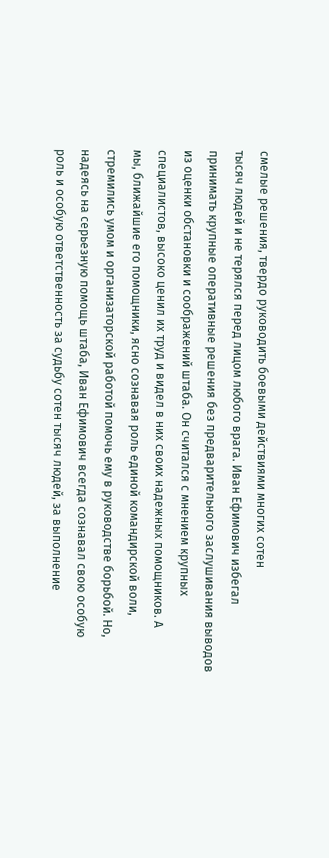смелые решения, твердо руководить боевыми действиями многих сотен
тысяч людей и не терялся перед лицом любого врага. Иван Ефимович избегал
принимать крупные оперативные решения без предварительного заслушивания выводов
из оценки обстановки и соображений штаба. Он считался с мнением крупных
специалистов, высоко ценил их труд и видел в них своих надежных помощников. А
мы, ближайшие его помощники, ясно сознавая роль единой командирской воли,
стремились умом и организаторской работой помочь ему в руководстве борьбой. Но,
надеясь на серьезную помощь штаба, Иван Ефимович всегда сознавал свою особую
роль и особую ответственность за судьбу сотен тысяч людей, за выполнение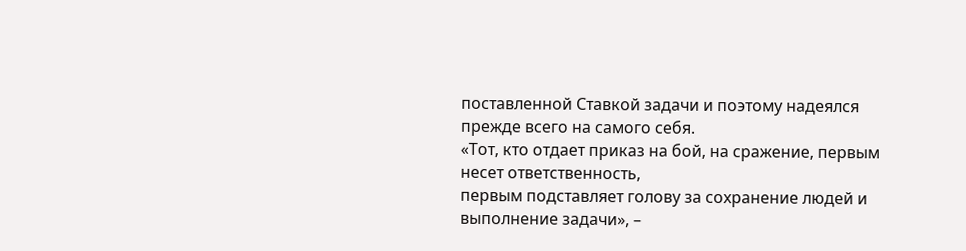поставленной Ставкой задачи и поэтому надеялся прежде всего на самого себя.
«Тот, кто отдает приказ на бой, на сражение, первым несет ответственность,
первым подставляет голову за сохранение людей и выполнение задачи», –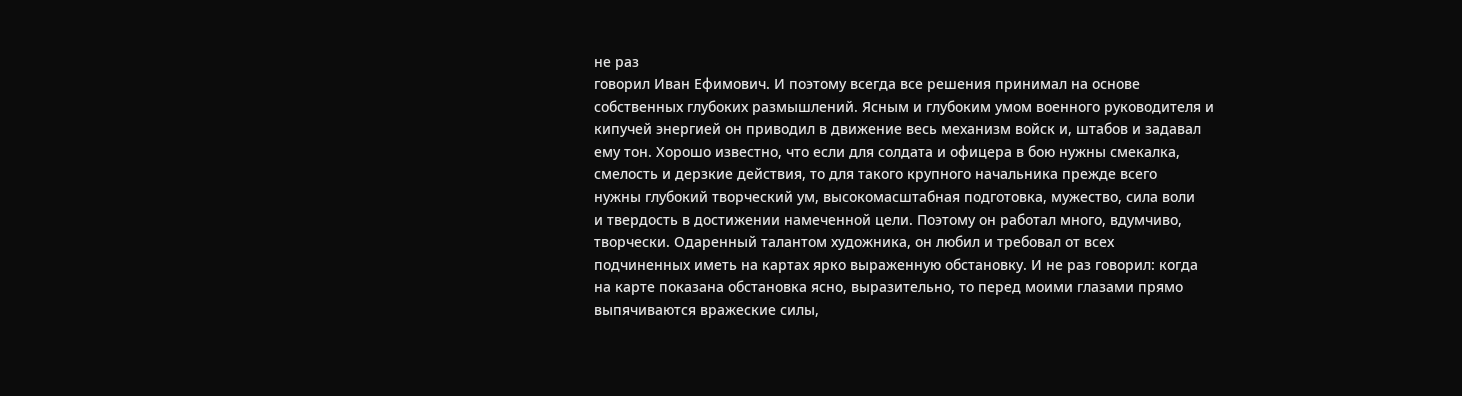не раз
говорил Иван Ефимович. И поэтому всегда все решения принимал на основе
собственных глубоких размышлений. Ясным и глубоким умом военного руководителя и
кипучей энергией он приводил в движение весь механизм войск и, штабов и задавал
ему тон. Хорошо известно, что если для солдата и офицера в бою нужны смекалка,
смелость и дерзкие действия, то для такого крупного начальника прежде всего
нужны глубокий творческий ум, высокомасштабная подготовка, мужество, сила воли
и твердость в достижении намеченной цели. Поэтому он работал много, вдумчиво,
творчески. Одаренный талантом художника, он любил и требовал от всех
подчиненных иметь на картах ярко выраженную обстановку. И не раз говорил: когда
на карте показана обстановка ясно, выразительно, то перед моими глазами прямо
выпячиваются вражеские силы,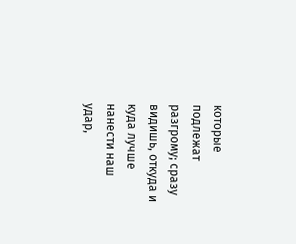которые подлежат разгрому; сразу видишь, откуда и
куда лучше нанести наш удар,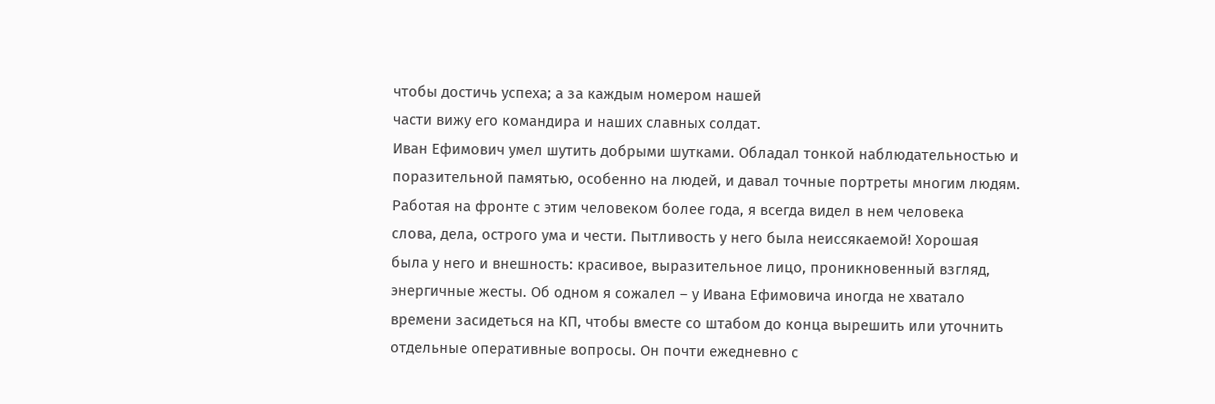чтобы достичь успеха; а за каждым номером нашей
части вижу его командира и наших славных солдат.
Иван Ефимович умел шутить добрыми шутками. Обладал тонкой наблюдательностью и
поразительной памятью, особенно на людей, и давал точные портреты многим людям.
Работая на фронте с этим человеком более года, я всегда видел в нем человека
слова, дела, острого ума и чести. Пытливость у него была неиссякаемой! Хорошая
была у него и внешность: красивое, выразительное лицо, проникновенный взгляд,
энергичные жесты. Об одном я сожалел – у Ивана Ефимовича иногда не хватало
времени засидеться на КП, чтобы вместе со штабом до конца вырешить или уточнить
отдельные оперативные вопросы. Он почти ежедневно с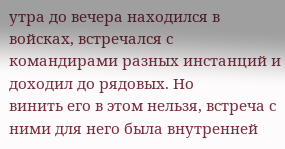утра до вечера находился в
войсках, встречался с командирами разных инстанций и доходил до рядовых. Но
винить его в этом нельзя, встреча с ними для него была внутренней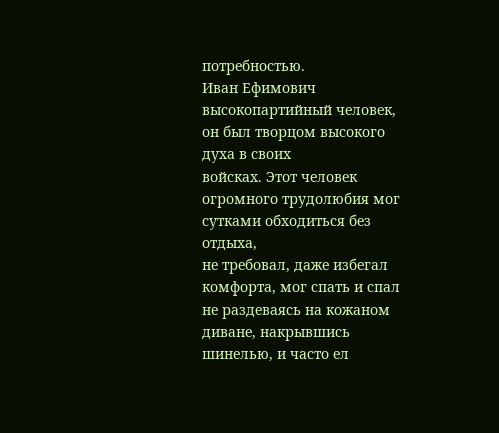потребностью.
Иван Ефимович высокопартийный человек, он был творцом высокого духа в своих
войсках. Этот человек огромного трудолюбия мог сутками обходиться без отдыха,
не требовал, даже избегал комфорта, мог спать и спал не раздеваясь на кожаном
диване, накрывшись шинелью, и часто ел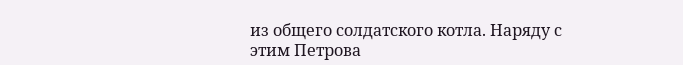из общего солдатского котла. Наряду с
этим Петрова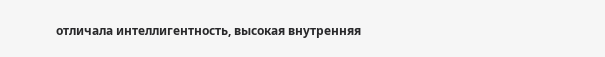отличала интеллигентность, высокая внутренняя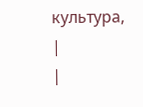культура,
|
|